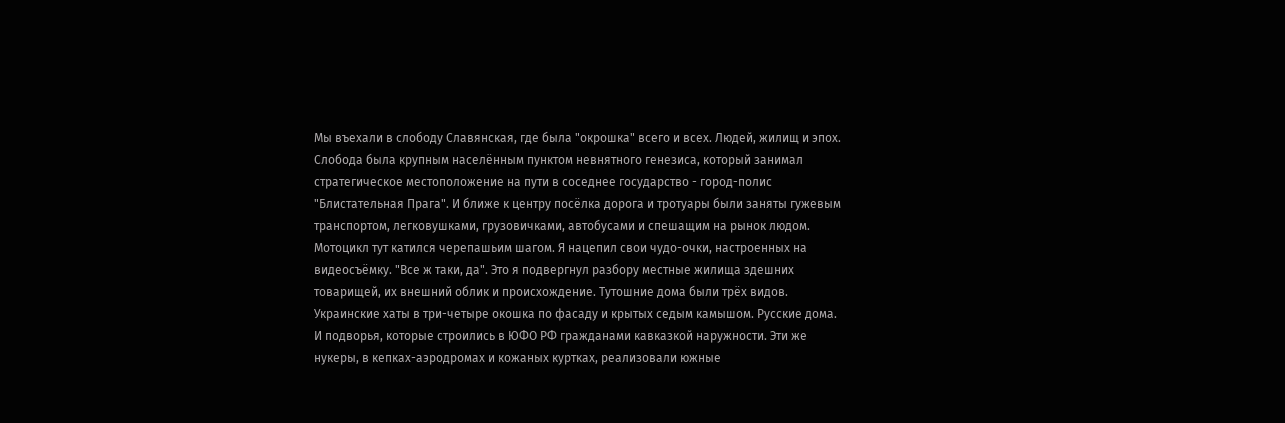Мы въехали в слободу Славянская, где была "окрошка" всего и всех. Людей, жилищ и эпох. Слобода была крупным населённым пунктом невнятного генезиса, который занимал стратегическое местоположение на пути в соседнее государство - город-полис "Блистательная Прага". И ближе к центру посёлка дорога и тротуары были заняты гужевым транспортом, легковушками, грузовичками, автобусами и спешащим на рынок людом. Мотоцикл тут катился черепашьим шагом. Я нацепил свои чудо-очки, настроенных на видеосъёмку. "Все ж таки, да". Это я подвергнул разбору местные жилища здешних товарищей, их внешний облик и происхождение. Тутошние дома были трёх видов. Украинские хаты в три-четыре окошка по фасаду и крытых седым камышом. Русские дома. И подворья, которые строились в ЮФО РФ гражданами кавказкой наружности. Эти же нукеры, в кепках-аэродромах и кожаных куртках, реализовали южные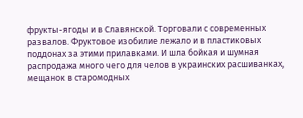фрукты-ягоды и в Славянской. Торговали с современных развалов. Фруктовое изобилие лежало и в пластиковых поддонах за этими прилавками. И шла бойкая и шумная распродажа много чего для челов в украинских расшиванках, мещанок в старомодных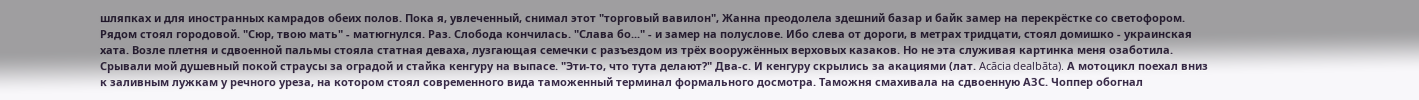шляпках и для иностранных камрадов обеих полов. Пока я, увлеченный, снимал этот "торговый вавилон", Жанна преодолела здешний базар и байк замер на перекрёстке со светофором. Рядом стоял городовой. "Сюр, твою мать" - матюгнулся. Раз. Слобода кончилась. "Слава бо..." - и замер на полуслове. Ибо слева от дороги, в метрах тридцати, стоял домишко - украинская хата. Возле плетня и сдвоенной пальмы стояла статная деваха, лузгающая семечки с разъездом из трёх вооружённых верховых казаков. Но не эта служивая картинка меня озаботила. Срывали мой душевный покой страусы за оградой и стайка кенгуру на выпасе. "Эти-то, что тута делают?" Два-с. И кенгуру скрылись за акациями (лат. Acācia dealbāta). А мотоцикл поехал вниз к заливным лужкам у речного уреза, на котором стоял современного вида таможенный терминал формального досмотра. Таможня смахивала на сдвоенную АЗС. Чоппер обогнал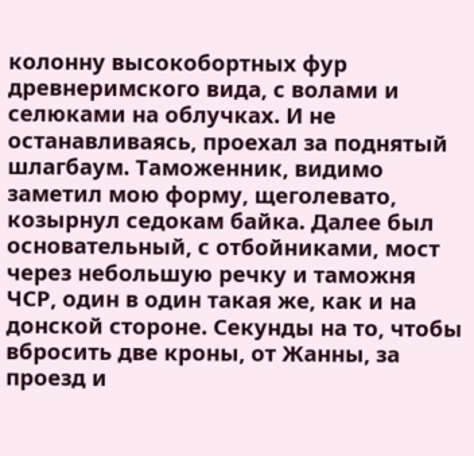колонну высокобортных фур древнеримского вида, с волами и селюками на облучках. И не останавливаясь, проехал за поднятый шлагбаум. Таможенник, видимо заметил мою форму, щеголевато, козырнул седокам байка. Далее был основательный, с отбойниками, мост через небольшую речку и таможня ЧСР, один в один такая же, как и на донской стороне. Секунды на то, чтобы вбросить две кроны, от Жанны, за проезд и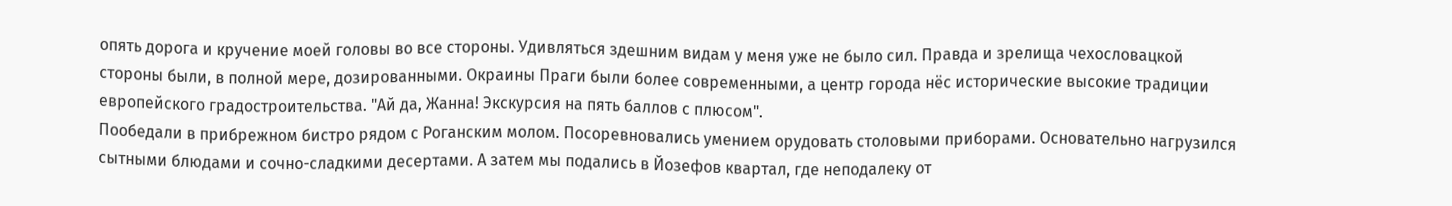опять дорога и кручение моей головы во все стороны. Удивляться здешним видам у меня уже не было сил. Правда и зрелища чехословацкой стороны были, в полной мере, дозированными. Окраины Праги были более современными, а центр города нёс исторические высокие традиции европейского градостроительства. "Ай да, Жанна! Экскурсия на пять баллов с плюсом".
Пообедали в прибрежном бистро рядом с Роганским молом. Посоревновались умением орудовать столовыми приборами. Основательно нагрузился сытными блюдами и сочно-сладкими десертами. А затем мы подались в Йозефов квартал, где неподалеку от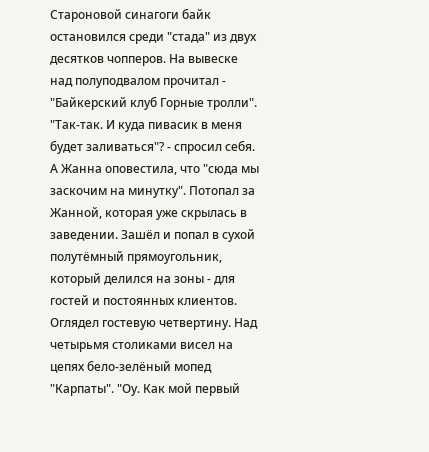Староновой синагоги байк остановился среди "стада" из двух десятков чопперов. На вывеске над полуподвалом прочитал - "Байкерский клуб Горные тролли". "Так-так. И куда пивасик в меня будет заливаться"? - спросил себя. А Жанна оповестила, что "сюда мы заскочим на минутку". Потопал за Жанной, которая уже скрылась в заведении. Зашёл и попал в сухой полутёмный прямоугольник, который делился на зоны - для гостей и постоянных клиентов. Оглядел гостевую четвертину. Над четырьмя столиками висел на цепях бело-зелёный мопед "Карпаты". "Оу. Как мой первый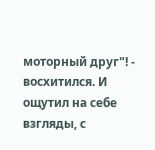моторный друг"! - восхитился. И ощутил на себе взгляды, с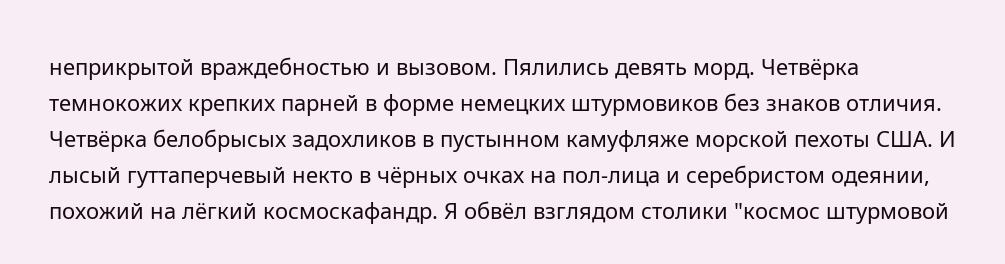неприкрытой враждебностью и вызовом. Пялились девять морд. Четвёрка темнокожих крепких парней в форме немецких штурмовиков без знаков отличия. Четвёрка белобрысых задохликов в пустынном камуфляже морской пехоты США. И лысый гуттаперчевый некто в чёрных очках на пол-лица и серебристом одеянии, похожий на лёгкий космоскафандр. Я обвёл взглядом столики "космос штурмовой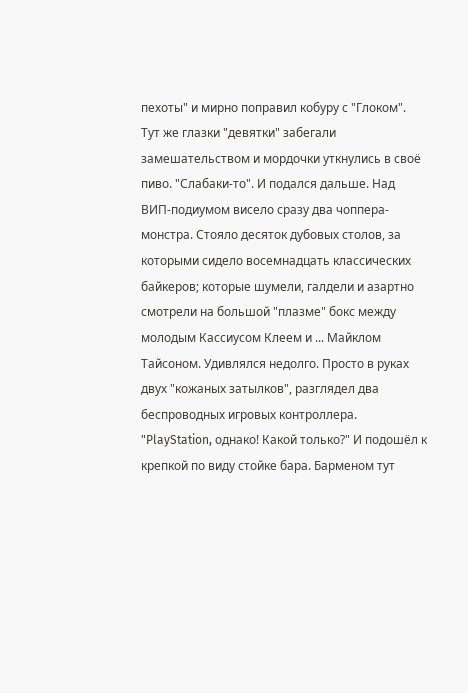пехоты" и мирно поправил кобуру с "Глоком". Тут же глазки "девятки" забегали замешательством и мордочки уткнулись в своё пиво. "Слабаки-то". И подался дальше. Над ВИП-подиумом висело сразу два чоппера-монстра. Стояло десяток дубовых столов, за которыми сидело восемнадцать классических байкеров; которые шумели, галдели и азартно смотрели на большой "плазме" бокс между молодым Кассиусом Клеем и ... Майклом Тайсоном. Удивлялся недолго. Просто в руках двух "кожаных затылков", разглядел два беспроводных игровых контроллера. "PlayStation, однако! Какой только?" И подошёл к крепкой по виду стойке бара. Барменом тут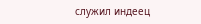служил индеец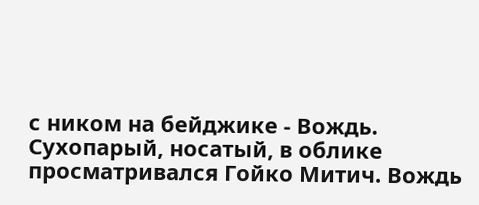с ником на бейджике - Вождь. Сухопарый, носатый, в облике просматривался Гойко Митич. Вождь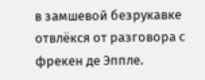в замшевой безрукавке отвлёкся от разговора с фрекен де Эппле.